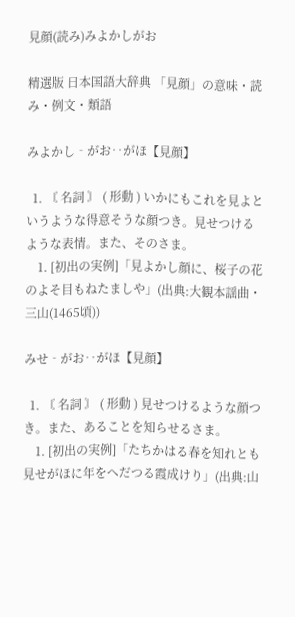見顔(読み)みよかしがお

精選版 日本国語大辞典 「見顔」の意味・読み・例文・類語

みよかし‐がお‥がほ【見顔】

  1. 〘 名詞 〙 ( 形動 ) いかにもこれを見よというような得意そうな顔つき。見せつけるような表情。また、そのさま。
    1. [初出の実例]「見よかし顔に、桜子の花のよそ目もねたましや」(出典:大観本謡曲・三山(1465頃))

みせ‐がお‥がほ【見顔】

  1. 〘 名詞 〙 ( 形動 ) 見せつけるような顔つき。また、あることを知らせるさま。
    1. [初出の実例]「たちかはる春を知れとも見せがほに年をへだつる霞成けり」(出典:山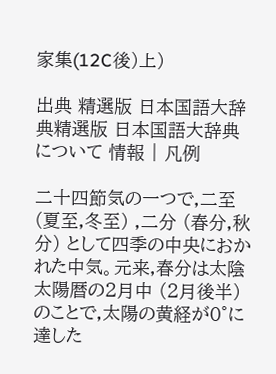家集(12C後)上)

出典 精選版 日本国語大辞典精選版 日本国語大辞典について 情報 | 凡例

二十四節気の一つで,二至 (夏至,冬至) ,二分 (春分,秋分) として四季の中央におかれた中気。元来,春分は太陰太陽暦の2月中 (2月後半) のことで,太陽の黄経が0°に達した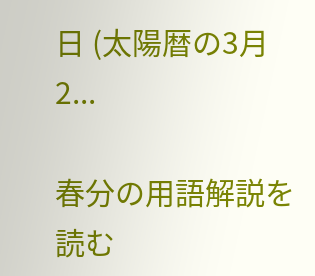日 (太陽暦の3月 2...

春分の用語解説を読む